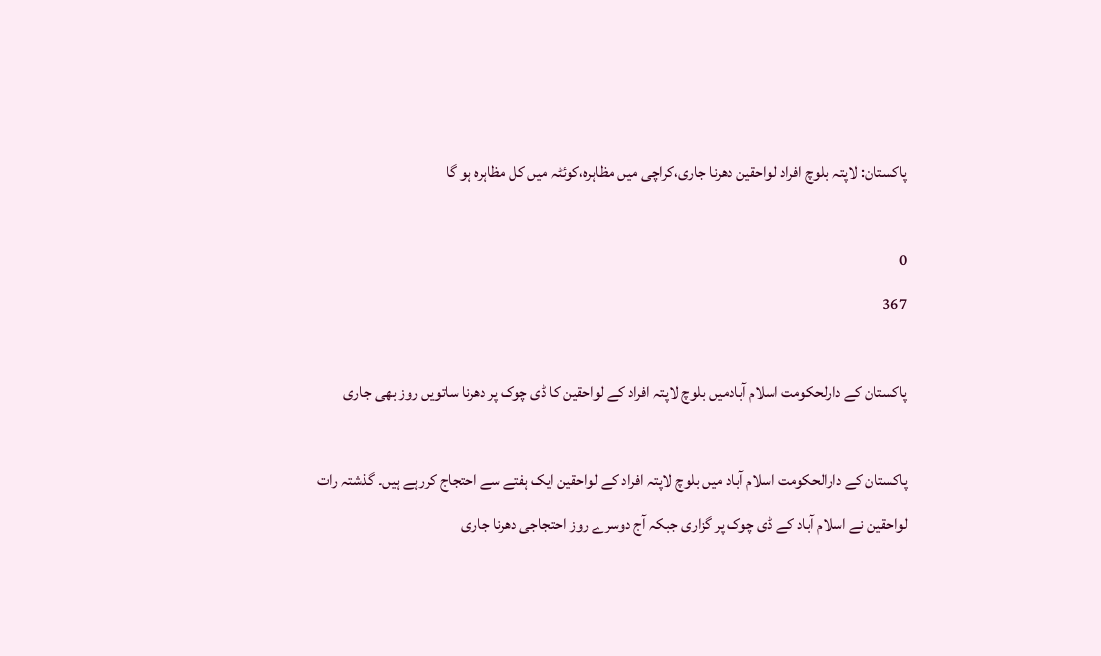پاکستان: لاپتہ بلوچ افراد لواحقین دھرنا جاری،کراچی میں مظاہرہ،کوئٹہ میں کل مظاہرہ ہو گا

0
367

پاکستان کے دارلحکومت اسلام آبادمیں بلوچ لاپتہ افراد کے لواحقین کا ڈی چوک پر دھرنا ساتویں روز بھی جاری

پاکستان کے دارالحکومت اسلام آباد میں بلوچ لاپتہ افراد کے لواحقین ایک ہفتے سے احتجاج کررہے ہیں۔ گذشتہ رات لواحقین نے اسلام آباد کے ڈی چوک پر گزاری جبکہ آج دوسرے روز احتجاجی دھرنا جاری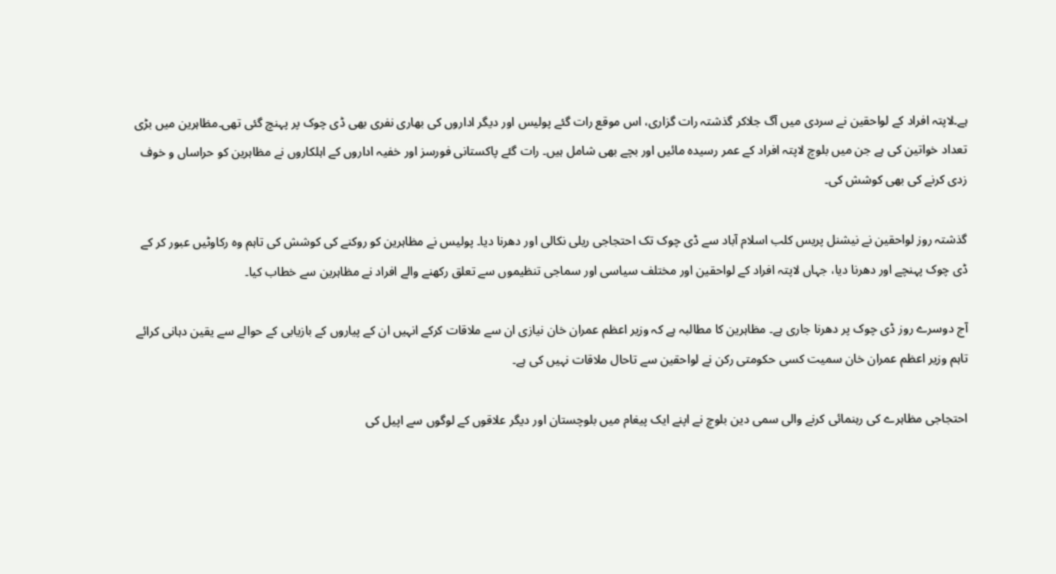ہے۔لاپتہ افراد کے لواحقین نے سردی میں آگ جلاکر گذشتہ رات گزاری، اس موقع رات گئے پولیس اور دیگر اداروں کی بھاری نفری بھی ڈی چوک پر پہنچ گئی تھی۔مظاہرین میں بڑی تعداد خواتین کی ہے جن میں بلوچ لاپتہ افراد کے عمر رسیدہ مائیں اور بچے بھی شامل ہیں۔ رات گئے پاکستانی فورسز اور خفیہ اداروں کے اہلکاروں نے مظاہرین کو حراساں و خوف زدی کرنے کی بھی کوشش کی۔

گذشتہ روز لواحقین نے نیشنل پریس کلب اسلام آباد سے ڈی چوک تک احتجاجی ریلی نکالی اور دھرنا دیا۔ پولیس نے مظاہرین کو روکنے کی کوشش کی تاہم وہ رکاوٹیں عبور کر کے ڈی چوک پہنچے اور دھرنا دیا، جہاں لاپتہ افراد کے لواحقین اور مختلف سیاسی اور سماجی تنظیموں سے تعلق رکھنے والے افراد نے مظاہرین سے خطاب کیا۔

آج دوسرے روز ڈی چوک پر دھرنا جاری ہے۔ مظاہرین کا مطالبہ ہے کہ وزیر اعظم عمران خان نیازی ان سے ملاقات کرکے انہیں ان کے پیاروں کے بازیابی کے حوالے سے یقین دہانی کرائے تاہم وزیر اعظم عمران خان سمیت کسی حکومتی رکن نے لواحقین سے تاحال ملاقات نہیں کی ہے۔

احتجاجی مظاہرے کی رہنمائی کرنے والی سمی دین بلوچ نے اپنے ایک پیغام میں بلوچستان اور دیگر علاقوں کے لوگوں سے اپیل کی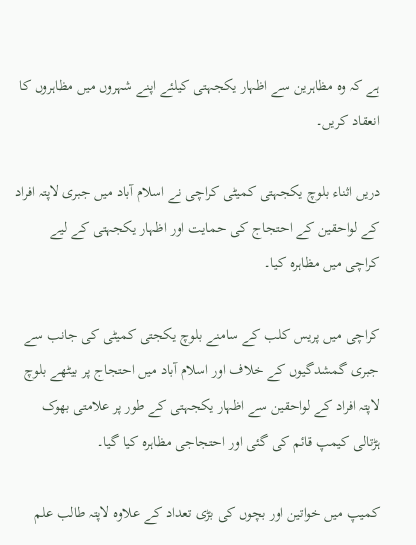ہے کہ وہ مظاہرین سے اظہار یکجہتی کیلئے اپنے شہروں میں مظاہروں کا انعقاد کریں۔

دریں اثناء بلوچ یکجہتی کمیٹی کراچی نے اسلام آباد میں جبری لاپتہ افراد کے لواحقین کے احتجاج کی حمایت اور اظہار یکجہتی کے لیے کراچی میں مظاہرہ کیا۔

کراچی میں پریس کلب کے سامنے بلوچ یکجتی کمیٹی کی جانب سے جبری گمشدگیوں کے خلاف اور اسلام آباد میں احتجاج پر بیٹھے بلوچ لاپتہ افراد کے لواحقین سے اظہار یکجہتی کے طور پر علامتی بھوک ہڑتالی کیمپ قائم کی گئی اور احتجاجی مظاہرہ کیا گیا۔

کمیپ میں خواتین اور بچوں کی بڑی تعداد کے علاوہ لاپتہ طالب علم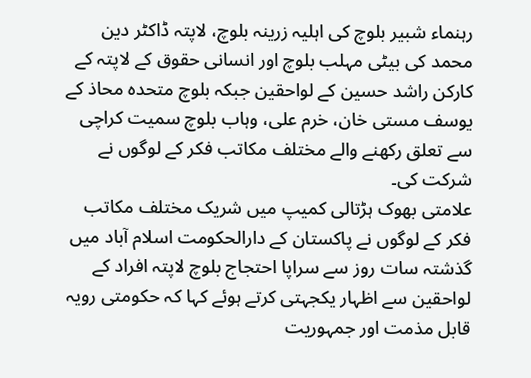رہنماء شبیر بلوچ کی اہلیہ زرینہ بلوچ، لاپتہ ڈاکٹر دین محمد کی بیٹی مہلب بلوچ اور انسانی حقوق کے لاپتہ کے کارکن راشد حسین کے لواحقین جبکہ بلوچ متحدہ محاذ کے یوسف مستی خان، خرم علی، وہاب بلوچ سمیت کراچی سے تعلق رکھنے والے مختلف مکاتب فکر کے لوگوں نے شرکت کی۔
علامتی بھوک ہڑتالی کمیپ میں شریک مختلف مکاتب فکر کے لوگوں نے پاکستان کے دارالحکومت اسلام آباد میں گذشتہ سات روز سے سراپا احتجاج بلوچ لاپتہ افراد کے لواحقین سے اظہار یکجہتی کرتے ہوئے کہا کہ حکومتی رویہ قابل مذمت اور جمہوریت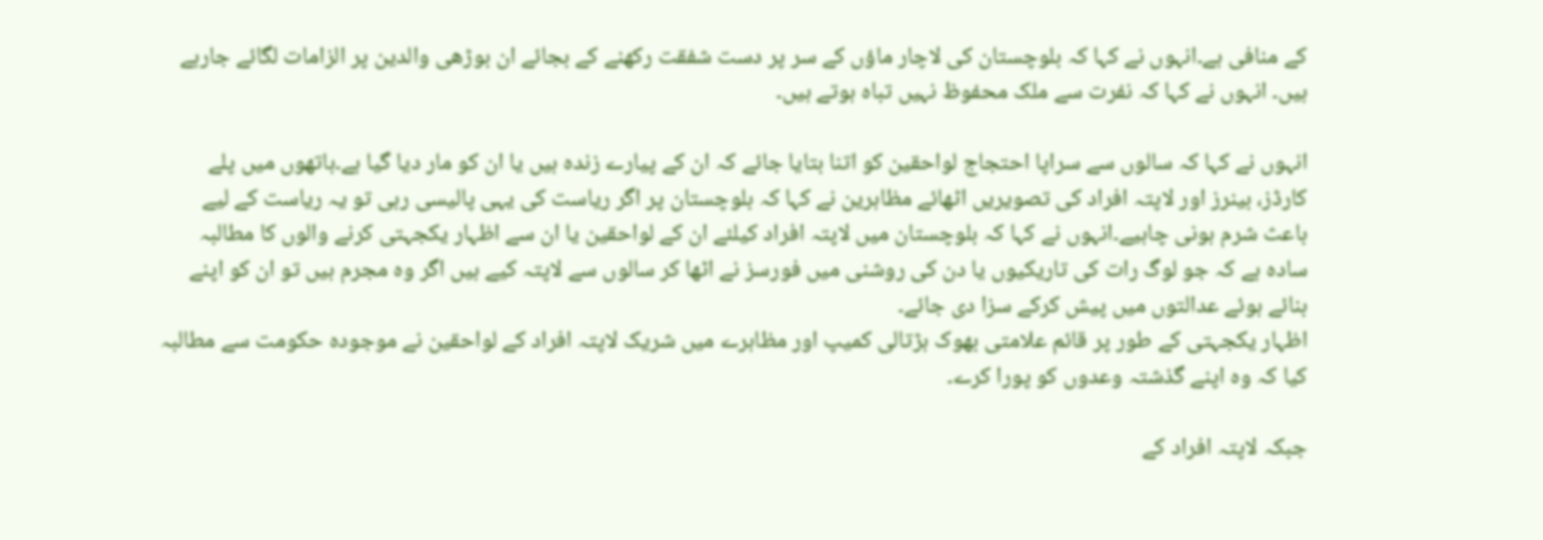کے منافی ہے۔انہوں نے کہا کہ بلوچستان کی لاچار ماؤں کے سر پر دست شفقت رکھنے کے بجائے ان بوڑھی والدین پر الزامات لگائے جارہے ہیں۔ انہوں نے کہا کہ نفرت سے ملک محفوظ نہیں تباہ ہوتے ہیں۔

انہوں نے کہا کہ سالوں سے سراپا احتجاج لواحقین کو اتنا بتایا جائے کہ ان کے پیارے زندہ ہیں یا ان کو مار دیا گیا ہے۔ہاتھوں میں پلے کارڈز، بینرز اور لاپتہ افراد کی تصویریں اٹھائے مظاہرین نے کہا کہ بلوچستان پر اگر ریاست کی یہی پالیسی رہی تو یہ ریاست کے لیے باعث شرم ہونی چاہیے۔انہوں نے کہا کہ بلوچستان میں لاپتہ افراد کیلئے ان کے لواحقین یا ان سے اظہار یکجہتی کرنے والوں کا مطالبہ سادہ ہے کہ جو لوگ رات کی تاریکیوں یا دن کی روشنی میں فورسز نے اٹھا کر سالوں سے لاپتہ کیے ہیں اگر وہ مجرم ہیں تو ان کو اپنے بنائے ہوئے عدالتوں میں پیش کرکے سزا دی جائے۔
اظہار یکجہتی کے طور پر قائم علامتی بھوک ہڑتالی کمیپ اور مظاہرے میں شریک لاپتہ افراد کے لواحقین نے موجودہ حکومت سے مطالبہ کیا کہ وہ اپنے گذشتہ وعدوں کو پورا کرے۔

جبکہ لاپتہ افراد کے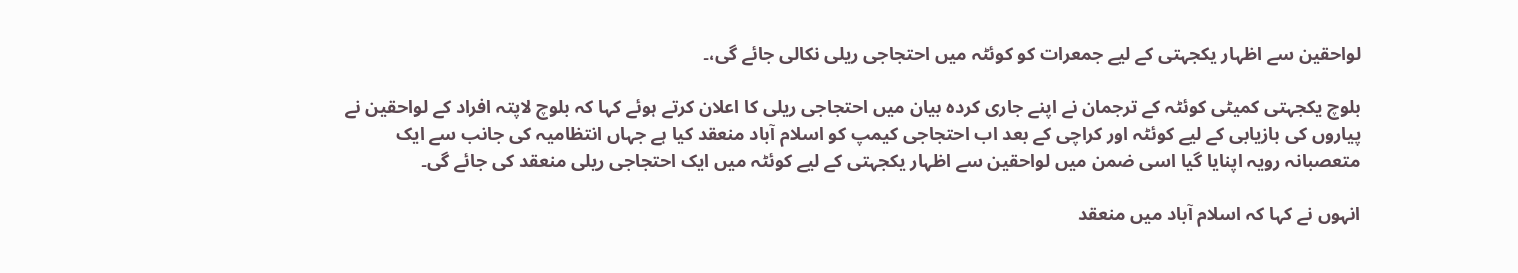لواحقین سے اظہار یکجہتی کے لیے جمعرات کو کوئٹہ میں احتجاجی ریلی نکالی جائے گی،۔

بلوچ یکجہتی کمیٹی کوئٹہ کے ترجمان نے اپنے جاری کردہ بیان میں احتجاجی ریلی کا اعلان کرتے ہوئے کہا کہ بلوچ لاپتہ افراد کے لواحقین نے پیاروں کی بازیابی کے لیے کوئٹہ اور کراچی کے بعد اب احتجاجی کیمپ کو اسلام آباد منعقد کیا ہے جہاں انتظامیہ کی جانب سے ایک متعصبانہ رویہ اپنایا گیا اسی ضمن میں لواحقین سے اظہار یکجہتی کے لیے کوئٹہ میں ایک احتجاجی ریلی منعقد کی جائے گی۔

انہوں نے کہا کہ اسلام آباد میں منعقد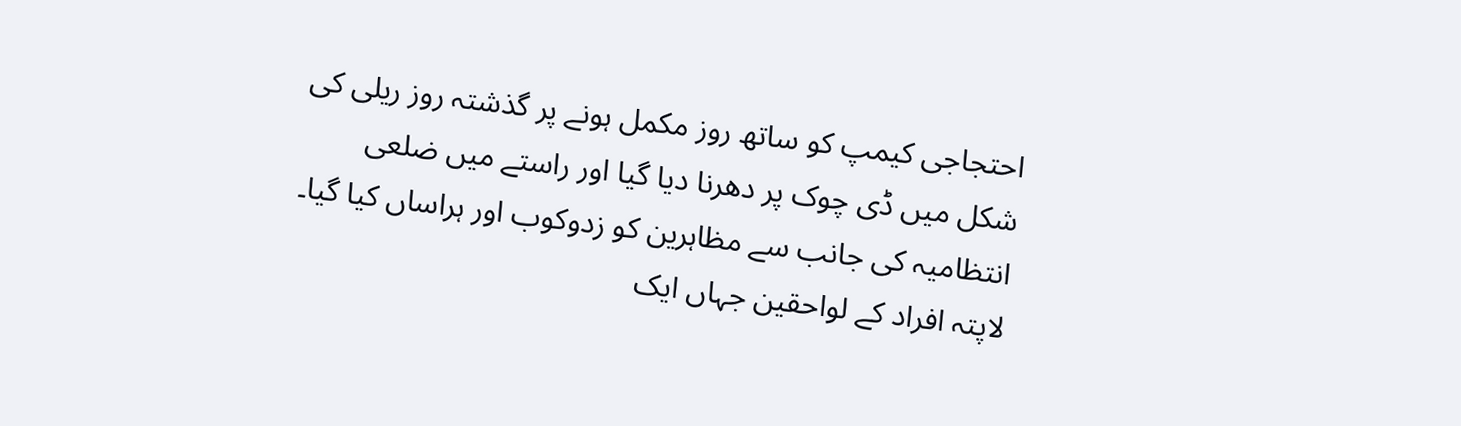احتجاجی کیمپ کو ساتھ روز مکمل ہونے پر گذشتہ روز ریلی کی شکل میں ڈی چوک پر دھرنا دیا گیا اور راستے میں ضلعی انتظامیہ کی جانب سے مظاہرین کو زدوکوب اور ہراساں کیا گیا۔ لاپتہ افراد کے لواحقین جہاں ایک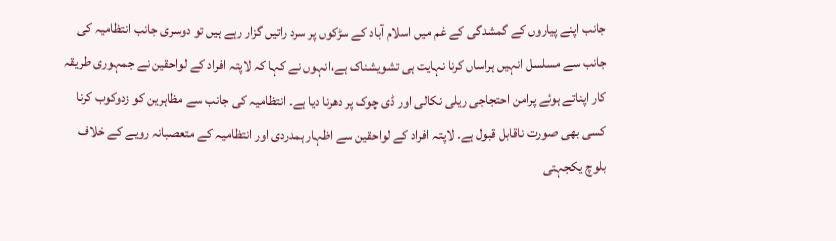جانب اپنے پیاروں کے گمشدگی کے غم میں اسلام آباد کے سڑکوں پر سرد راتیں گزار رہے ہیں تو دوسری جانب انتظامیہ کی جانب سے مسلسل انہیں ہراساں کرنا نہایت ہی تشویشناک ہے،انہوں نے کہا کہ لاپتہ افراد کے لواحقین نے جمہوری طریقہ کار اپناتے ہوئے پرامن احتجاجی ریلی نکالی اور ڈی چوک پر دھرنا دیا ہے۔ انتظامیہ کی جانب سے مظاہرین کو زدوکوب کرنا کسی بھی صورت ناقابل قبول ہے۔ لاپتہ افراد کے لواحقین سے اظہار ہمدردی اور انتظامیہ کے متعصبانہ رویے کے خلاف بلوچ یکجہتی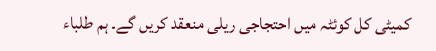کمیٹی کل کوئٹہ میں احتجاجی ریلی منعقد کریں گے۔ ہم طلباء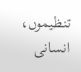تنظیموں، انسانی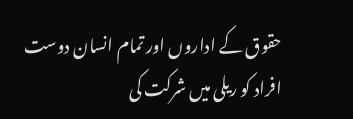حقوق کے اداروں اور تمام انسان دوست افراد کو ریلی میں شرکت کی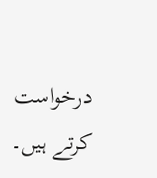درخواست کرتے ہیں۔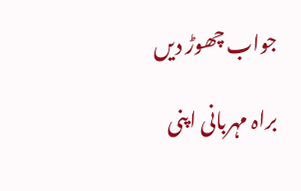جواب چھوڑ دیں

براہ مہربانی اپنی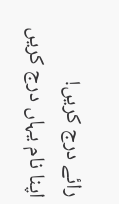رائے درج کریں!
اپنا نام یہاں درج کریں